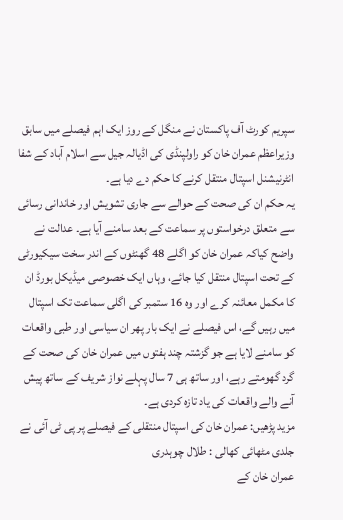سپریم کورٹ آف پاکستان نے منگل کے روز ایک اہم فیصلے میں سابق وزیراعظم عمران خان کو راولپنڈی کی اڈیالہ جیل سے اسلام آباد کے شفا انٹرنیشنل اسپتال منتقل کرنے کا حکم دے دیا ہے۔
یہ حکم ان کی صحت کے حوالے سے جاری تشویش اور خاندانی رسائی سے متعلق درخواستوں پر سماعت کے بعد سامنے آیا ہے۔ عدالت نے واضح کیاکہ عمران خان کو اگلے 48 گھنٹوں کے اندر سخت سیکیورٹی کے تحت اسپتال منتقل کیا جائے، وہاں ایک خصوصی میڈیکل بورڈ ان کا مکمل معائنہ کرے اور وہ 16 ستمبر کی اگلی سماعت تک اسپتال میں رہیں گے، اس فیصلے نے ایک بار پھر ان سیاسی اور طبی واقعات کو سامنے لایا ہے جو گزشتہ چند ہفتوں میں عمران خان کی صحت کے گرد گھومتے رہے، اور ساتھ ہی 7 سال پہلے نواز شریف کے ساتھ پیش آنے والے واقعات کی یاد تازہ کردی ہے۔
مزید پڑھیں: عمران خان کی اسپتال منتقلی کے فیصلے پر پی ٹی آئی نے جلدی مٹھائی کھالی : طلال چوہدری
عمران خان کے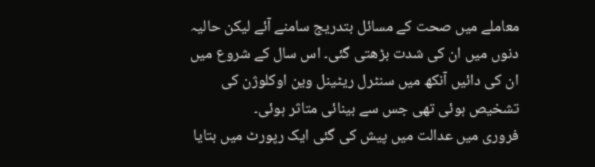معاملے میں صحت کے مسائل بتدریج سامنے آئے لیکن حالیہ دنوں میں ان کی شدت بڑھتی گئی۔ اس سال کے شروع میں ان کی دائیں آنکھ میں سنٹرل ریٹینل وین اوکلوژن کی تشخیص ہوئی تھی جس سے بینائی متاثر ہوئی۔
فروری میں عدالت میں پیش کی گئی ایک رپورٹ میں بتایا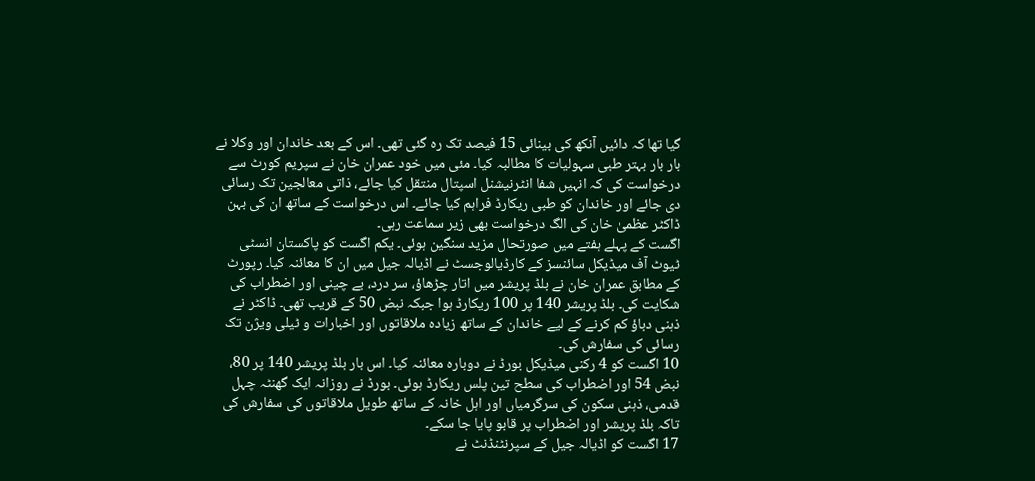گیا تھا کہ دائیں آنکھ کی بینائی 15 فیصد تک رہ گئی تھی۔ اس کے بعد خاندان اور وکلا نے بار بار بہتر طبی سہولیات کا مطالبہ کیا۔ مئی میں خود عمران خان نے سپریم کورٹ سے درخواست کی کہ انہیں شفا انٹرنیشنل اسپتال منتقل کیا جائے، ذاتی معالجین تک رسائی دی جائے اور خاندان کو طبی ریکارڈ فراہم کیا جائے۔ اس درخواست کے ساتھ ان کی بہن ڈاکٹر عظمیٰ خان کی الگ درخواست بھی زیر سماعت رہی۔
اگست کے پہلے ہفتے میں صورتحال مزید سنگین ہوئی۔ یکم اگست کو پاکستان انسٹی ٹیوٹ آف میڈیکل سائنسز کے کارڈیالوجسٹ نے اڈیالہ جیل میں ان کا معائنہ کیا۔ رپورٹ کے مطابق عمران خان نے بلڈ پریشر میں اتار چڑھاؤ، سر درد، بے چینی اور اضطراب کی شکایت کی۔ بلڈ پریشر 140 پر 100 ریکارڈ ہوا جبکہ نبض 50 کے قریب تھی۔ ڈاکٹر نے ذہنی دباؤ کم کرنے کے لیے خاندان کے ساتھ زیادہ ملاقاتوں اور اخبارات و ٹیلی ویژن تک رسائی کی سفارش کی۔
10 اگست کو 4 رکنی میڈیکل بورڈ نے دوبارہ معائنہ کیا۔ اس بار بلڈ پریشر 140 پر 80، نبض 54 اور اضطراب کی سطح تین پلس ریکارڈ ہوئی۔ بورڈ نے روزانہ ایک گھنٹہ چہل قدمی، ذہنی سکون کی سرگرمیاں اور اہل خانہ کے ساتھ طویل ملاقاتوں کی سفارش کی تاکہ بلڈ پریشر اور اضطراب پر قابو پایا جا سکے۔
17 اگست کو اڈیالہ جیل کے سپرنٹنڈنٹ نے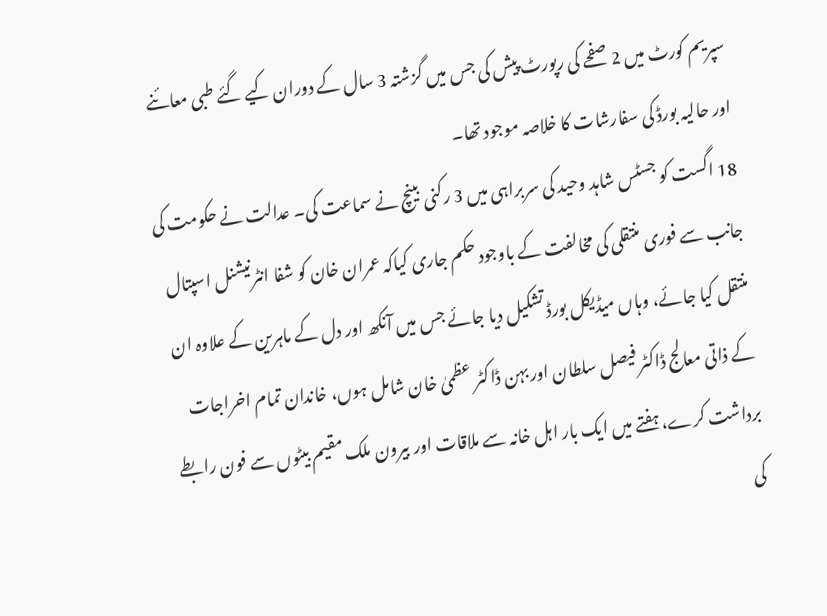سپریم کورٹ میں 2 صفحے کی رپورٹ پیش کی جس میں گزشتہ 3 سال کے دوران کیے گئے طبی معائنے اور حالیہ بورڈ کی سفارشات کا خلاصہ موجود تھا۔
18 اگست کو جسٹس شاہد وحید کی سربراہی میں 3 رکنی بینچ نے سماعت کی۔ عدالت نے حکومت کی جانب سے فوری منتقلی کی مخالفت کے باوجود حکم جاری کیاکہ عمران خان کو شفا انٹرنیشنل اسپتال منتقل کیا جائے، وہاں میڈیکل بورڈ تشکیل دیا جائے جس میں آنکھ اور دل کے ماہرین کے علاوہ ان کے ذاتی معالج ڈاکٹر فیصل سلطان اور بہن ڈاکٹر عظمیٰ خان شامل ہوں، خاندان تمام اخراجات برداشت کرے، ہفتے میں ایک بار اہل خانہ سے ملاقات اور بیرون ملک مقیم بیٹوں سے فون رابطے کی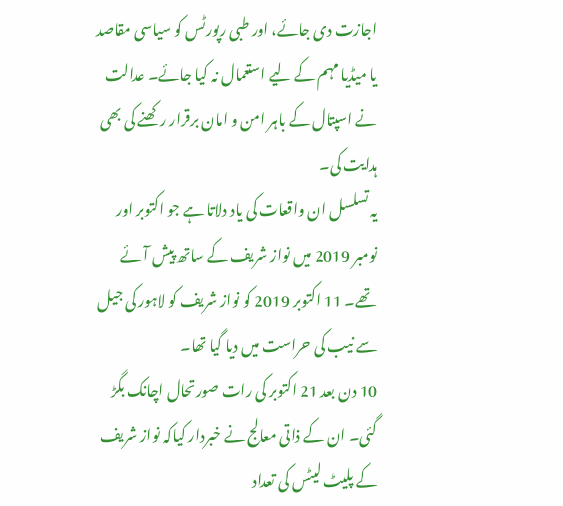اجازت دی جائے، اور طبی رپورٹس کو سیاسی مقاصد یا میڈیا مہم کے لیے استعمال نہ کیا جائے۔ عدالت نے اسپتال کے باہر امن و امان برقرار رکھنے کی بھی ہدایت کی۔
یہ تسلسل ان واقعات کی یاد دلاتا ہے جو اکتوبر اور نومبر 2019 میں نواز شریف کے ساتھ پیش آئے تھے۔ 11 اکتوبر 2019 کو نواز شریف کو لاہور کی جیل سے نیب کی حراست میں دیا گیا تھا۔
10 دن بعد 21 اکتوبر کی رات صورتحال اچانک بگڑ گئی۔ ان کے ذاتی معالج نے خبردار کیاکہ نواز شریف کے پلیٹ لیٹس کی تعداد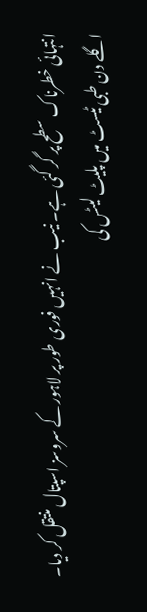انتہائی خطرناک سطح پر گر گئی ہے۔ نیب نے انہیں فوری طور پر لاہور کے سروسز اسپتال منتقل کر دیا۔
اگلے دن طبی ٹیسٹ میں پلیٹ لیٹس کی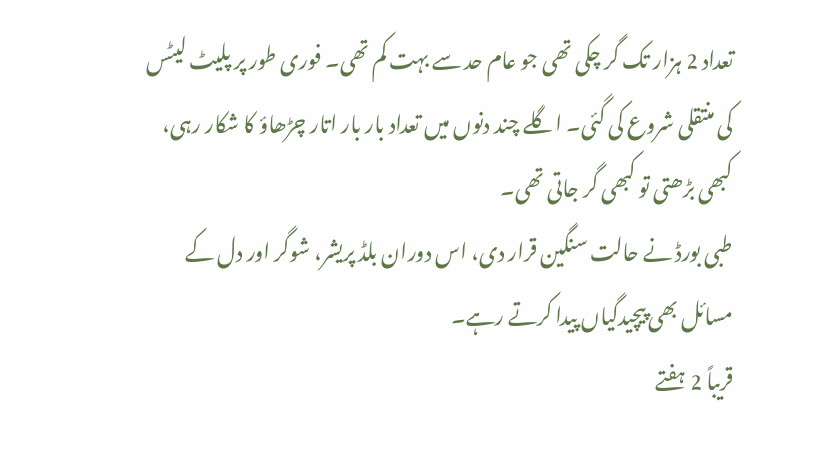تعداد 2 ہزار تک گر چکی تھی جو عام حد سے بہت کم تھی۔ فوری طور پر پلیٹ لیٹس کی منتقلی شروع کی گئی۔ اگلے چند دنوں میں تعداد بار بار اتار چڑھاؤ کا شکار رہی، کبھی بڑھتی تو کبھی گر جاتی تھی۔
طبی بورڈ نے حالت سنگین قرار دی، اس دوران بلڈ پریشر، شوگر اور دل کے مسائل بھی پیچیدگیاں پیدا کرتے رہے۔
قریباً 2 ہفتے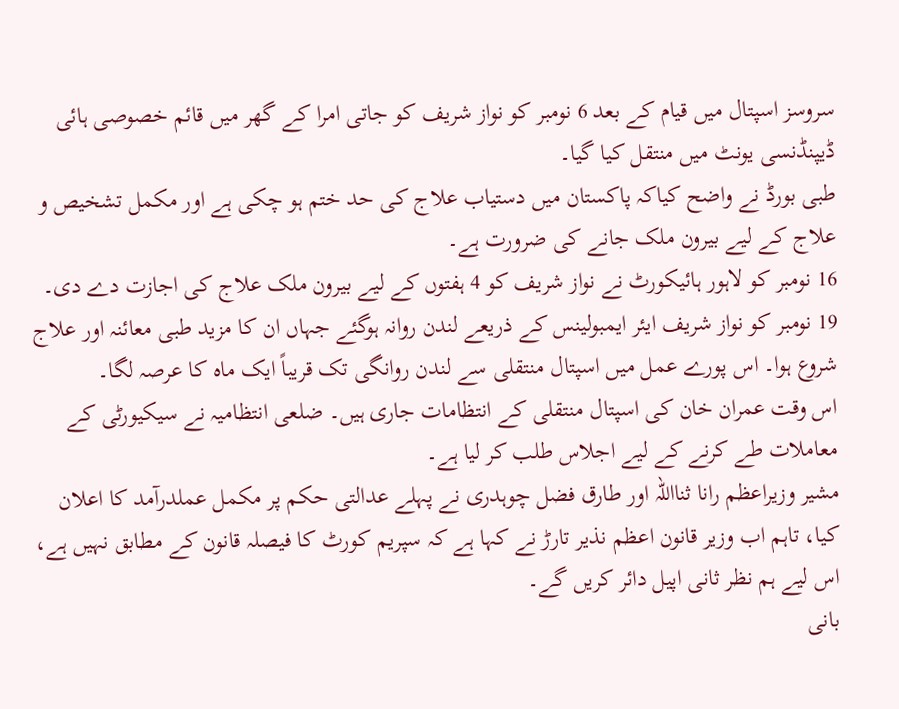سروسز اسپتال میں قیام کے بعد 6 نومبر کو نواز شریف کو جاتی امرا کے گھر میں قائم خصوصی ہائی ڈیپنڈنسی یونٹ میں منتقل کیا گیا۔
طبی بورڈ نے واضح کیاکہ پاکستان میں دستیاب علاج کی حد ختم ہو چکی ہے اور مکمل تشخیص و علاج کے لیے بیرون ملک جانے کی ضرورت ہے۔
16 نومبر کو لاہور ہائیکورٹ نے نواز شریف کو 4 ہفتوں کے لیے بیرون ملک علاج کی اجازت دے دی۔ 19 نومبر کو نواز شریف ایئر ایمبولینس کے ذریعے لندن روانہ ہوگئے جہاں ان کا مزید طبی معائنہ اور علاج شروع ہوا۔ اس پورے عمل میں اسپتال منتقلی سے لندن روانگی تک قریباً ایک ماہ کا عرصہ لگا۔
اس وقت عمران خان کی اسپتال منتقلی کے انتظامات جاری ہیں۔ ضلعی انتظامیہ نے سیکیورٹی کے معاملات طے کرنے کے لیے اجلاس طلب کر لیا ہے۔
مشیر وزیراعظم رانا ثنااللہ اور طارق فضل چوہدری نے پہلے عدالتی حکم پر مکمل عملدرآمد کا اعلان کیا، تاہم اب وزیر قانون اعظم نذیر تارڑ نے کہا ہے کہ سپریم کورٹ کا فیصلہ قانون کے مطابق نہیں ہے، اس لیے ہم نظر ثانی اپیل دائر کریں گے۔
بانی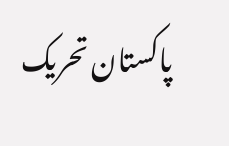پاکستان تحریک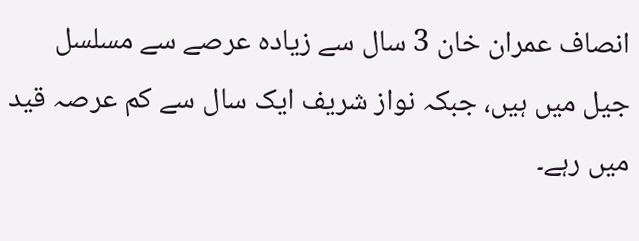انصاف عمران خان 3 سال سے زیادہ عرصے سے مسلسل جیل میں ہیں، جبکہ نواز شریف ایک سال سے کم عرصہ قید میں رہے۔